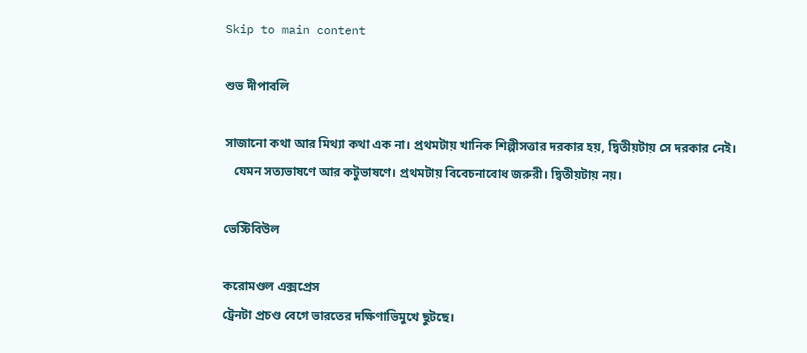Skip to main content

শুভ দীপাবলি

সাজানো কথা আর মিথ্যা কথা এক না। প্রথমটায় খানিক শিল্পীসত্তার দরকার হয়, দ্বিতীয়টায় সে দরকার নেই।
   যেমন সত্যভাষণে আর কটুভাষণে। প্রথমটায় বিবেচনাবোধ জরুরী। দ্বিতীয়টায় নয়।

ভেস্টিবিউল

করোমণ্ডল এক্সপ্রেস
ট্রেনটা প্রচণ্ড বেগে ভারতের দক্ষিণাভিমুখে ছুটছে।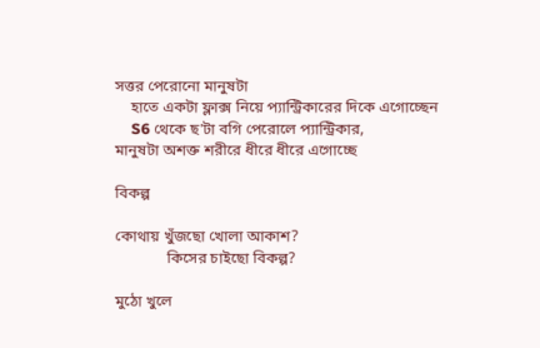সত্তর পেরোনো মানুষটা
    হাতে একটা ফ্লাক্স নিয়ে প্যান্ট্রিকারের দিকে এগোচ্ছেন
    S6 থেকে ছ'টা বগি পেরোলে প্যান্ট্রিকার,
মানুষটা অশক্ত শরীরে ধীরে ধীরে এগোচ্ছে

বিকল্প

কোথায় খুঁজছো খোলা আকাশ?
             কিসের চাইছো বিকল্প?

মুঠো খুলে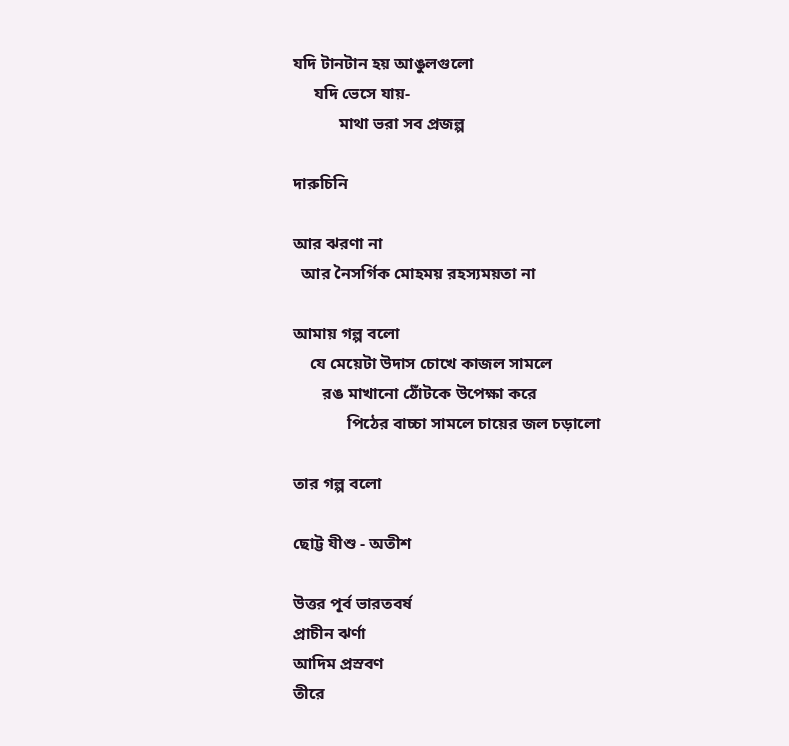যদি টানটান হয় আঙুলগুলো
     যদি ভেসে যায়-
           মাথা ভরা সব প্রজল্প

দারুচিনি

আর ঝরণা না
  আর নৈসর্গিক মোহময় রহস্যময়তা না

আমায় গল্প বলো
    যে মেয়েটা উদাস চোখে কাজল সামলে
       রঙ মাখানো ঠোঁটকে উপেক্ষা করে
             পিঠের বাচ্চা সামলে চায়ের জল চড়ালো

তার গল্প বলো

ছোট্ট যীশু - অতীশ

উত্তর পূর্ব ভারতবর্ষ
প্রাচীন ঝর্ণা
আদিম প্রস্রবণ
তীরে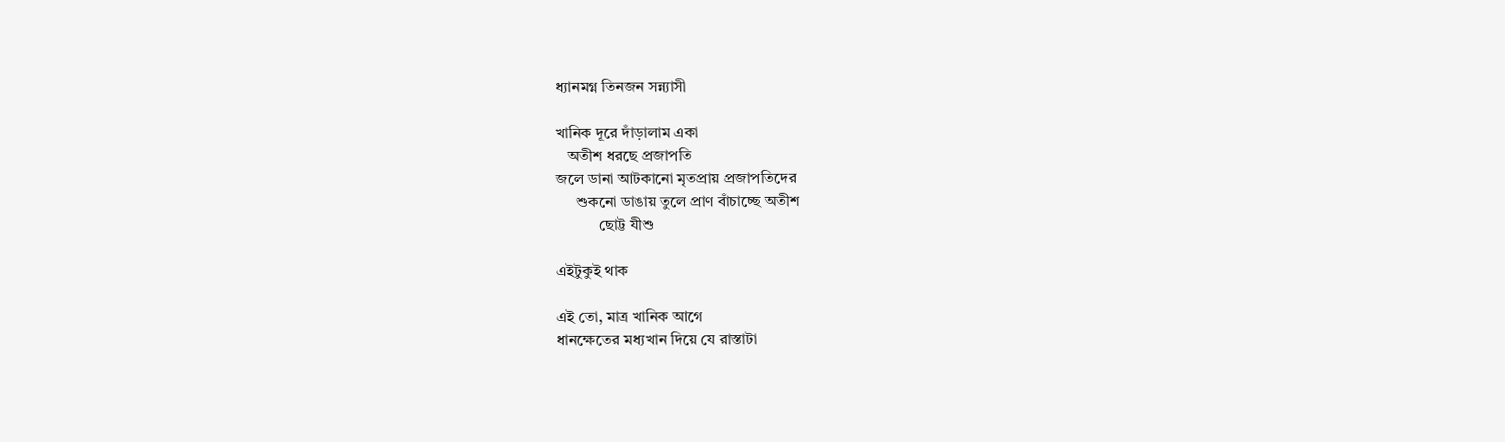ধ্যানমগ্ন তিনজন সন্ন্যাসী

খানিক দূরে দাঁড়ালাম একা
   অতীশ ধরছে প্রজাপতি
জলে ডানা আটকানো মৃতপ্রায় প্রজাপতিদের
     শুকনো ডাঙায় তুলে প্রাণ বাঁচাচ্ছে অতীশ
           ছোট্ট যীশু

এইটুকুই থাক

এই তো, মাত্র খানিক আগে
ধানক্ষেতের মধ্যখান দিয়ে যে রাস্তাটা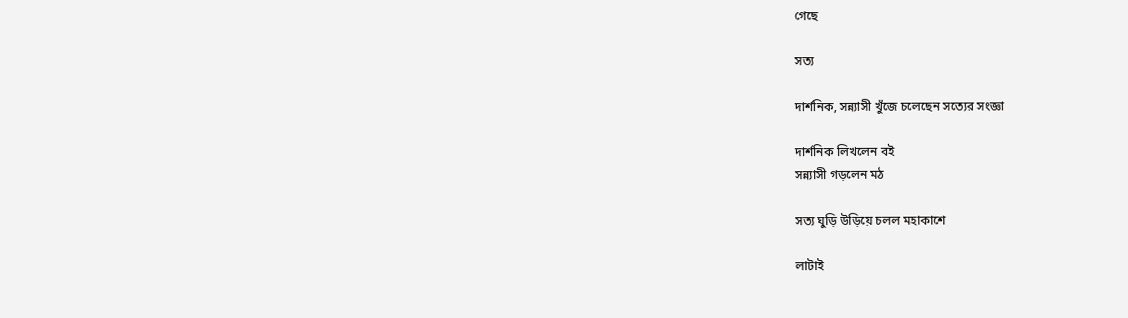গেছে

সত্য

দার্শনিক, সন্ন্যাসী খুঁজে চলেছেন সত্যের সংজ্ঞা

দার্শনিক লিখলেন বই
সন্ন্যাসী গড়লেন মঠ

সত্য ঘুড়ি উড়িয়ে চলল মহাকাশে

লাটাই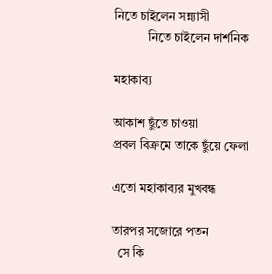নিতে চাইলেন সন্ন্যাসী
           নিতে চাইলেন দার্শনিক

মহাকাব্য

আকাশ ছুঁতে চাওয়া
প্রবল বিক্রমে তাকে ছুঁয়ে ফেলা

এতো মহাকাব্যর মুখবন্ধ

তারপর সজোরে পতন
  সে কি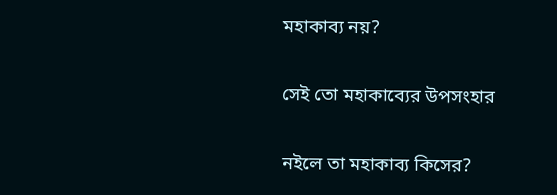মহাকাব্য নয়?

সেই তো মহাকাব্যের উপসংহার

নইলে তা মহাকাব্য কিসের?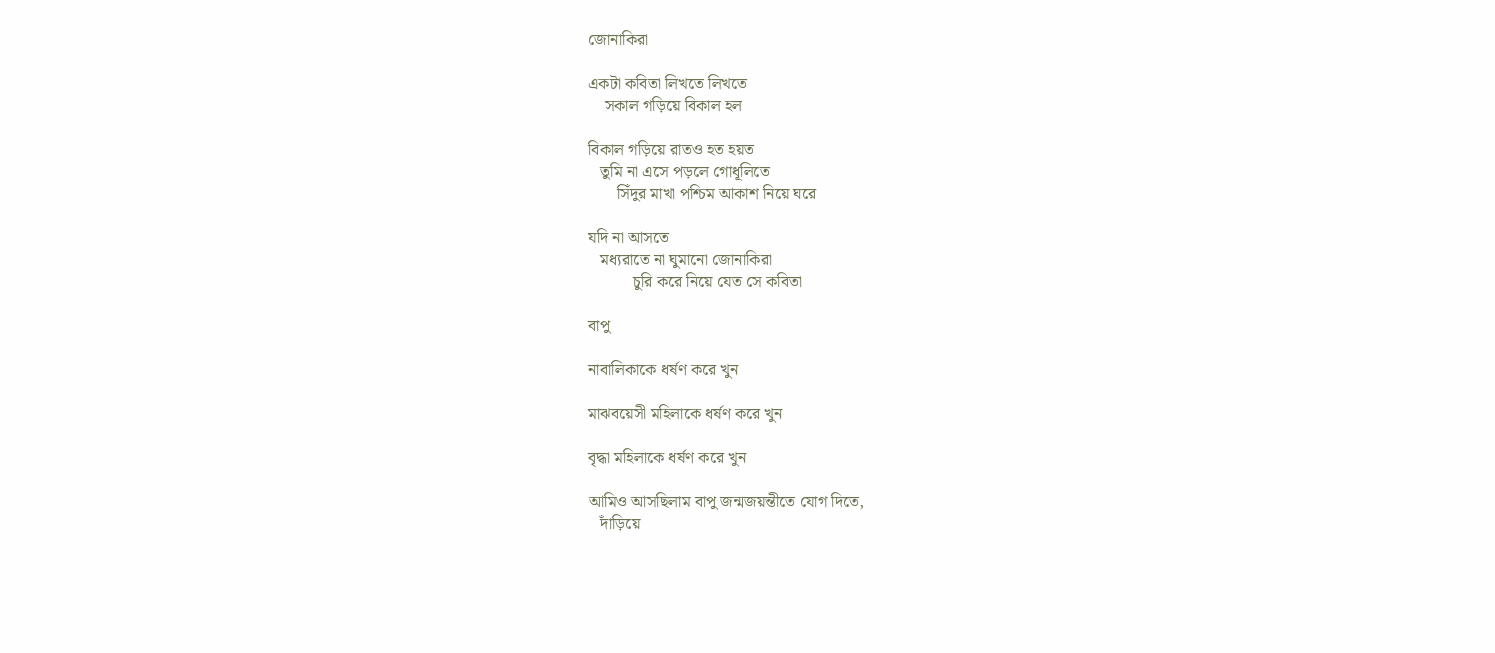জোনাকিরা

একটা কবিতা লিখতে লিখতে
    সকাল গড়িয়ে বিকাল হল

বিকাল গড়িয়ে রাতও হত হয়ত
   তুমি না এসে পড়লে গোধূলিতে
       সিঁদুর মাখা পশ্চিম আকাশ নিয়ে ঘরে

যদি না আসতে
   মধ্যরাতে না ঘুমানো জোনাকিরা
           চুরি করে নিয়ে যেত সে কবিতা

বাপু

নাবালিকাকে ধর্ষণ করে খুন

মাঝবয়েসী মহিলাকে ধর্ষণ করে খুন

বৃদ্ধা মহিলাকে ধর্ষণ করে খুন

আমিও আসছিলাম বাপু জন্মজয়ন্তীতে যোগ দিতে,
   দাঁড়িয়ে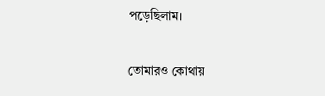পড়েছিলাম।

তোমারও কোথায়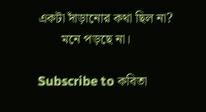একটা দাঁড়ানোর কথা ছিল না?
       মনে পড়ছে না।

Subscribe to কবিতা